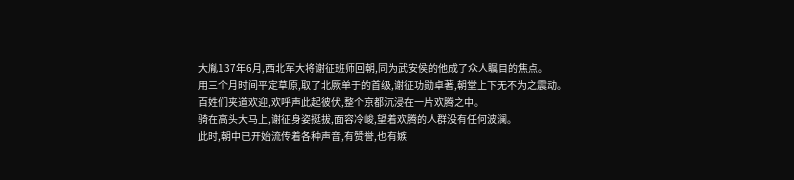大胤137年6月,西北军大将谢征班师回朝,同为武安侯的他成了众人瞩目的焦点。
用三个月时间平定草原,取了北厥单于的首级,谢征功勋卓著,朝堂上下无不为之震动。
百姓们夹道欢迎,欢呼声此起彼伏,整个京都沉浸在一片欢腾之中。
骑在高头大马上,谢征身姿挺拔,面容冷峻,望着欢腾的人群没有任何波澜。
此时,朝中已开始流传着各种声音,有赞誉,也有嫉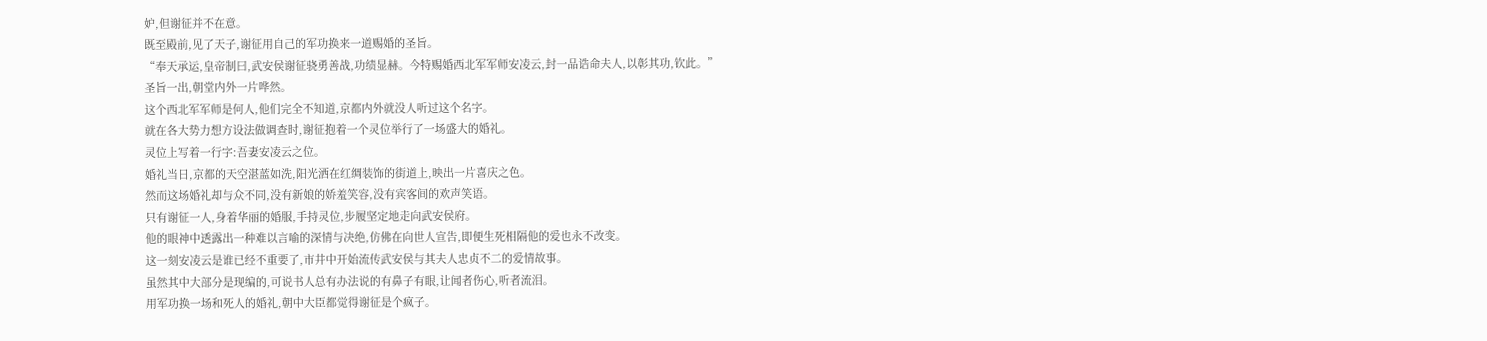妒,但谢征并不在意。
既至殿前,见了天子,谢征用自己的军功换来一道赐婚的圣旨。
“奉天承运,皇帝制曰,武安侯谢征骁勇善战,功绩显赫。今特赐婚西北军军师安凌云,封一品诰命夫人,以彰其功,钦此。”
圣旨一出,朝堂内外一片哗然。
这个西北军军师是何人,他们完全不知道,京都内外就没人听过这个名字。
就在各大势力想方设法做调查时,谢征抱着一个灵位举行了一场盛大的婚礼。
灵位上写着一行字:吾妻安凌云之位。
婚礼当日,京都的天空湛蓝如洗,阳光洒在红绸装饰的街道上,映出一片喜庆之色。
然而这场婚礼却与众不同,没有新娘的娇羞笑容,没有宾客间的欢声笑语。
只有谢征一人,身着华丽的婚服,手持灵位,步履坚定地走向武安侯府。
他的眼神中透露出一种难以言喻的深情与决绝,仿佛在向世人宣告,即便生死相隔他的爱也永不改变。
这一刻安凌云是谁已经不重要了,市井中开始流传武安侯与其夫人忠贞不二的爱情故事。
虽然其中大部分是现编的,可说书人总有办法说的有鼻子有眼,让闻者伤心,听者流泪。
用军功换一场和死人的婚礼,朝中大臣都觉得谢征是个疯子。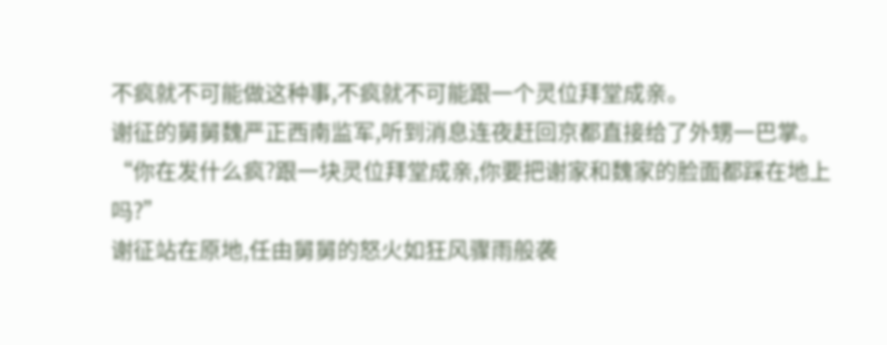不疯就不可能做这种事,不疯就不可能跟一个灵位拜堂成亲。
谢征的舅舅魏严正西南监军,听到消息连夜赶回京都直接给了外甥一巴掌。
“你在发什么疯?跟一块灵位拜堂成亲,你要把谢家和魏家的脸面都踩在地上吗?”
谢征站在原地,任由舅舅的怒火如狂风骤雨般袭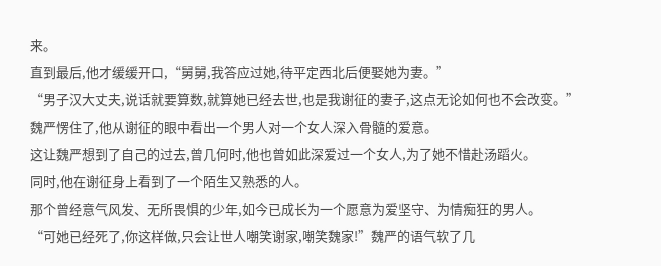来。
直到最后,他才缓缓开口,“舅舅,我答应过她,待平定西北后便娶她为妻。”
“男子汉大丈夫,说话就要算数,就算她已经去世,也是我谢征的妻子,这点无论如何也不会改变。”
魏严愣住了,他从谢征的眼中看出一个男人对一个女人深入骨髓的爱意。
这让魏严想到了自己的过去,曾几何时,他也曾如此深爱过一个女人,为了她不惜赴汤蹈火。
同时,他在谢征身上看到了一个陌生又熟悉的人。
那个曾经意气风发、无所畏惧的少年,如今已成长为一个愿意为爱坚守、为情痴狂的男人。
“可她已经死了,你这样做,只会让世人嘲笑谢家,嘲笑魏家!”魏严的语气软了几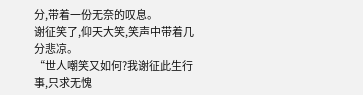分,带着一份无奈的叹息。
谢征笑了,仰天大笑,笑声中带着几分悲凉。
“世人嘲笑又如何?我谢征此生行事,只求无愧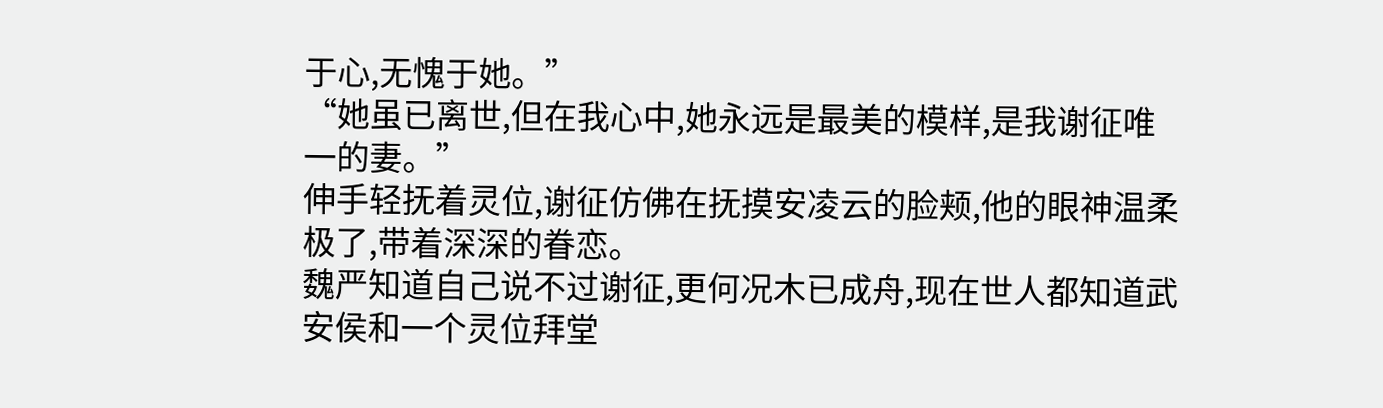于心,无愧于她。”
“她虽已离世,但在我心中,她永远是最美的模样,是我谢征唯一的妻。”
伸手轻抚着灵位,谢征仿佛在抚摸安凌云的脸颊,他的眼神温柔极了,带着深深的眷恋。
魏严知道自己说不过谢征,更何况木已成舟,现在世人都知道武安侯和一个灵位拜堂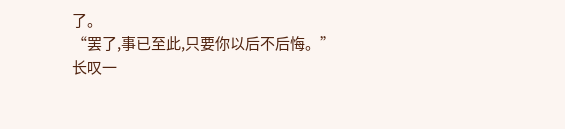了。
“罢了,事已至此,只要你以后不后悔。”
长叹一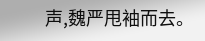声,魏严甩袖而去。